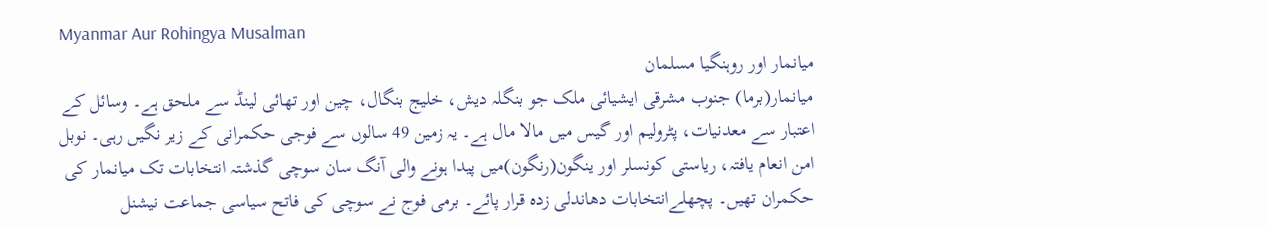Myanmar Aur Rohingya Musalman
میانمار اور روہنگیا مسلمان
میانمار(برما) جنوب مشرقی ایشیائی ملک جو بنگلہ دیش، خلیج بنگال، چین اور تھائی لینڈ سے ملحق ہے۔ وسائل کے اعتبار سے معدنیات، پٹرولیم اور گیس میں مالا مال ہے۔ یہ زمین 49 سالوں سے فوجی حکمرانی کے زیر نگیں رہی۔ نوبل امن انعام یافتہ، ریاستی کونسلر اور ینگون(رنگون)میں پیدا ہونے والی آنگ سان سوچی گذشتہ انتخابات تک میانمار کی حکمران تھیں۔ پچھلےانتخابات دھاندلی زدہ قرار پائے۔ برمی فوج نے سوچی کی فاتح سیاسی جماعت نیشنل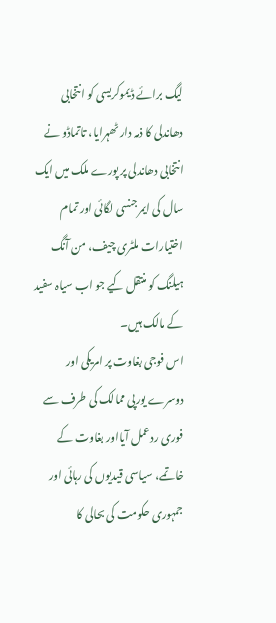لیگ برائے ڈیموکریسی کو انتخابی دھاندلی کا ذمہ دار ٹھہرایا، تاتماڈو نے انتخابی دھاندلی پر پورے ملک میں ایک سال کی ایمرجنسی لگائی اور تمام اختیارات ملٹری چیف، من آنگ ہیلنگ کو منتقل کیے جو اب سیاہ سفید کے مالک ہیں۔
اس فوجی بغاوت پر امریکی اور دوسرے یورپی ممالک کی طرف سے فوری ردعمل آیااور بغاوت کے خاتمے، سیاسی قیدیوں کی رہائی اور جمہوری حکومت کی بحالی کا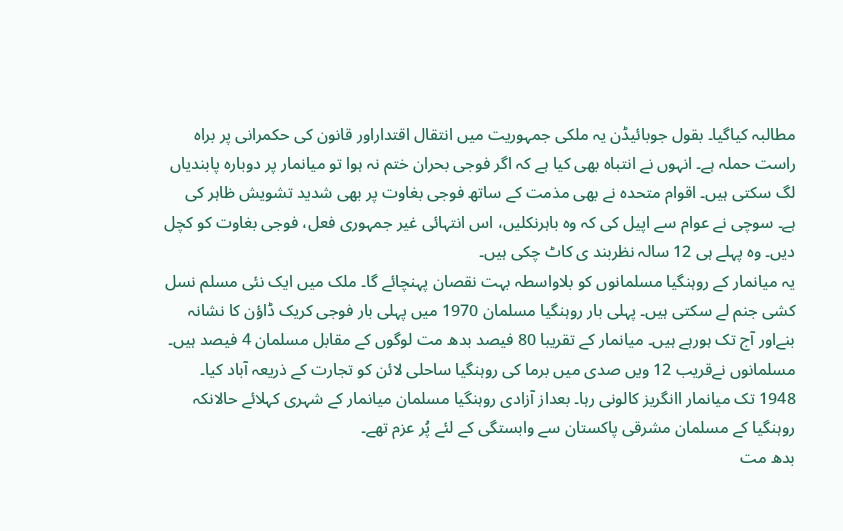مطالبہ کیاگیا۔ بقول جوبائیڈن یہ ملکی جمہوریت میں انتقال اقتداراور قانون کی حکمرانی پر براہ راست حملہ ہے۔ انہوں نے انتباہ بھی کیا ہے کہ اگر فوجی بحران ختم نہ ہوا تو میانمار پر دوبارہ پابندیاں لگ سکتی ہیں۔ اقوام متحدہ نے بھی مذمت کے ساتھ فوجی بغاوت پر بھی شدید تشویش ظاہر کی ہے۔ سوچی نے عوام سے اپیل کی کہ وہ باہرنکلیں، اس انتہائی غیر جمہوری فعل، فوجی بغاوت کو کچل دیں۔ وہ پہلے ہی 12 سالہ نظربند ی کاٹ چکی ہیں۔
یہ میانمار کے روہنگیا مسلمانوں کو بلاواسطہ بہت نقصان پہنچائے گا۔ ملک میں ایک نئی مسلم نسل کشی جنم لے سکتی ہیں۔ پہلی بار روہنگیا مسلمان 1970 میں پہلی بار فوجی کریک ڈاؤن کا نشانہ بنےاور آج تک ہورہے ہیں۔ میانمار کے تقریبا 80 فیصد بدھ مت لوگوں کے مقابل مسلمان 4 فیصد ہیں۔ مسلمانوں نےقریب 12 ویں صدی میں برما کی روہنگیا ساحلی لائن کو تجارت کے ذریعہ آباد کیا۔ 1948 تک میانمار اانگریز کالونی رہا۔ بعداز آزادی روہنگیا مسلمان میانمار کے شہری کہلائے حالانکہ روہنگیا کے مسلمان مشرقی پاکستان سے وابستگی کے لئے پُر عزم تھے۔
بدھ مت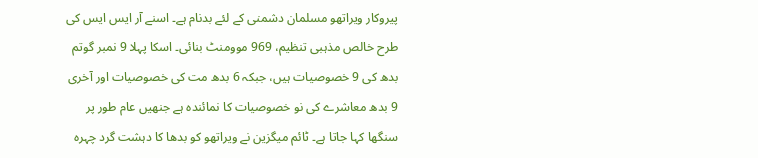پیروکار ویراتھو مسلمان دشمنی کے لئے بدنام ہے۔ اسنے آر ایس ایس کی طرح خالص مذہبی تنظیم، 969 موومنٹ بنائی۔ اسکا پہلا 9 نمبر گوتم بدھ کی 9 خصوصیات ہیں، جبکہ 6 بدھ مت کی خصوصیات اور آخری 9 بدھ معاشرے کی نو خصوصیات کا نمائندہ ہے جنھیں عام طور پر سنگھا کہا جاتا ہے۔ ٹائم میگزین نے ویراتھو کو بدھا کا دہشت گرد چہرہ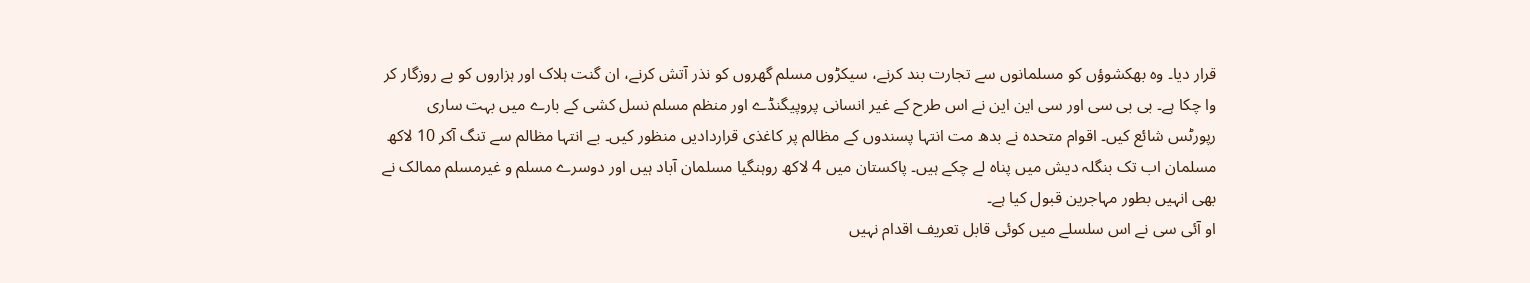قرار دیا۔ وہ بھکشوؤں کو مسلمانوں سے تجارت بند کرنے، سیکڑوں مسلم گھروں کو نذر آتش کرنے، ان گنت ہلاک اور ہزاروں کو بے روزگار کر وا چکا ہے۔ بی بی سی اور سی این این نے اس طرح کے غیر انسانی پروپیگنڈے اور منظم مسلم نسل کشی کے بارے میں بہت ساری رپورٹس شائع کیں۔ اقوام متحدہ نے بدھ مت انتہا پسندوں کے مظالم پر کاغذی قراردادیں منظور کیں۔ بے انتہا مظالم سے تنگ آکر 10 لاکھ مسلمان اب تک بنگلہ دیش میں پناہ لے چکے ہیں۔ پاکستان میں 4 لاکھ روہنگیا مسلمان آباد ہیں اور دوسرے مسلم و غیرمسلم ممالک نے بھی انہیں بطور مہاجرین قبول کیا ہے۔
او آئی سی نے اس سلسلے میں کوئی قابل تعریف اقدام نہیں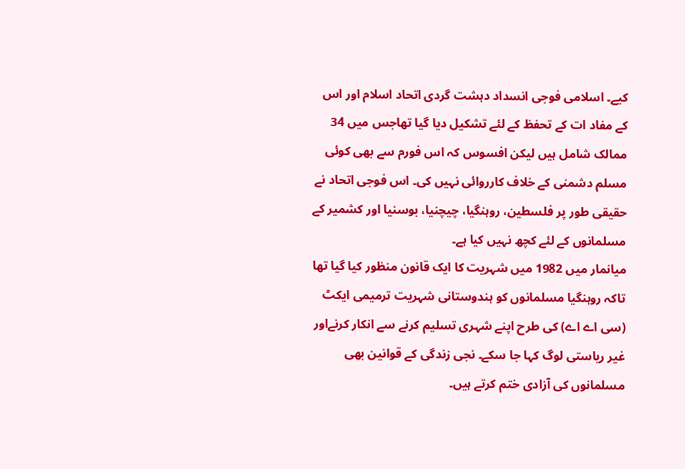کیے۔ اسلامی فوجی انسداد دہشت گردی اتحاد اسلام اور اس کے مفاد ات کے تحفظ کے لئے تشکیل دیا گیا تھاجس میں 34 ممالک شامل ہیں لیکن افسوس کہ اس فورم سے بھی کوئی مسلم دشمنی کے خلاف کارروائی نہیں کی۔ اس فوجی اتحاد نے حقیقی طور پر فلسطین، روہنگیا، چیچنیا، بوسنیا اور کشمیر کے مسلمانوں کے لئے کچھ نہیں کیا ہے۔
میانمار میں 1982 میں شہریت کا ایک قانون منظور کیا گیا تھا تاکہ روہنگیا مسلمانوں کو ہندوستانی شہریت ترمیمی ایکٹ (سی اے اے) کی طرح اپنے شہری تسلیم کرنے سے انکار کرنےاور غیر ریاستی لوگ کہا جا سکے۔ نجی زندگی کے قوانین بھی مسلمانوں کی آزادی ختم کرتے ہیں۔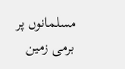مسلمانوں پر برمی زمین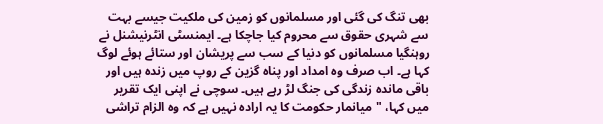بھی تنگ کی گئی اور مسلمانوں کو زمین کی ملکیت جیسے بہت سے شہری حقوق سے محروم کیا جاچکا ہے۔ ایمنسٹی انٹرنیشنل نے روہنگیا مسلمانوں کو دنیا کے سب سے پریشان اور ستائے ہوئے لوگ کہا ہے۔ اب صرف وہ امداد اور پناہ گزین کے روپ میں زندہ ہیں اور باقی ماندہ زندگی کی جنگ لڑ رہے ہیں۔ سوچی نے اپنی ایک تقریر میں کہا، "میانمار حکومت کا یہ ارادہ نہیں ہے کہ وہ الزام تراشی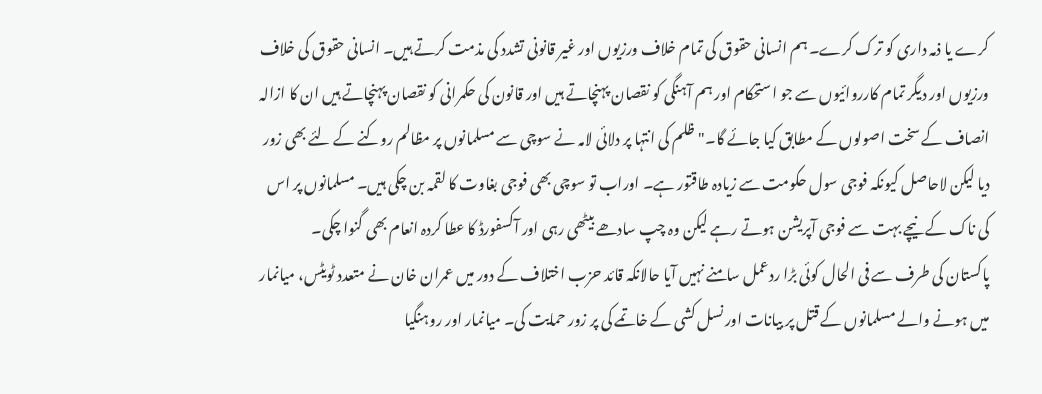کرے یا ذمہ داری کو ترک کرے۔ ہم انسانی حقوق کی تمام خلاف ورزیوں اور غیر قانونی تشدد کی مذمت کرتے ہیں۔ انسانی حقوق کی خلاف ورزیوں اور دیگر تمام کارروائیوں سے جو استحکام اور ہم آہنگی کو نقصان پہنچاتے ہیں اور قانون کی حکمرانی کو نقصان پہنچاتے ہیں ان کا ازالہ انصاف کے سخت اصولوں کے مطابق کیا جائے گا۔"ظلم کی انتہا پر دلائی لامہ نے سوچی سے مسلمانوں پر مظالم روکنے کے لئے بھی زور دیا لیکن لاحاصل کیونکہ فوجی سول حکومت سے زیادہ طاقتور ہے۔ اوراب تو سوچی بھی فوجی بغاوت کا لقمہ بن چکی ہیں۔ مسلمانوں پر اس کی ناک کے نیچے بہت سے فوجی آپریشن ہوتے رہے لیکن وہ چپ سادھے بیٹھی رہی اور آکسفورڈ کا عطا کردہ انعام بھی گنوا چکی۔
پاکستان کی طرف سے فی الحال کوئی بڑا ردعمل سامنے نہیں آیا حالانکہ قائد حزب اختلاف کے دور میں عمران خان نے متعدد ٹویٹس، میانمار میں ہونے والے مسلمانوں کے قتل پر بیانات اور نسل کشی کے خاتمے کی پر زور حمایت کی۔ میانمار اور روہنگیا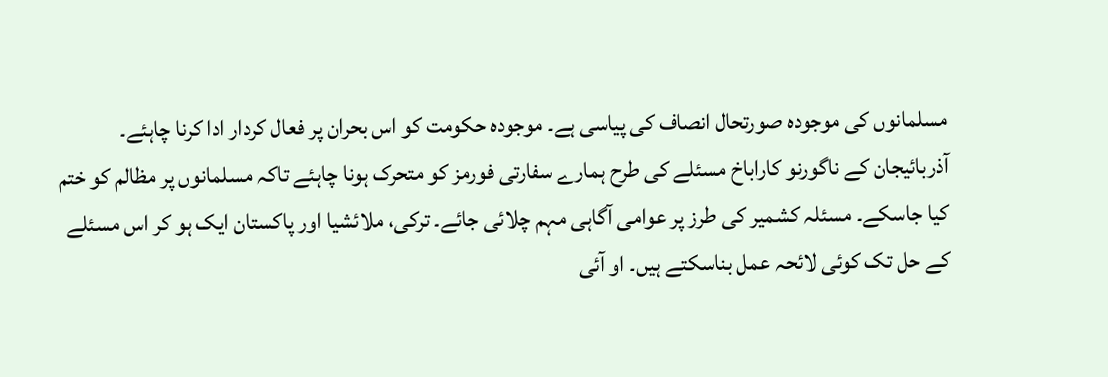مسلمانوں کی موجودہ صورتحال انصاف کی پیاسی ہے۔ موجودہ حکومت کو اس بحران پر فعال کردار ادا کرنا چاہئے۔ آذربائیجان کے ناگورنو کاراباخ مسئلے کی طرح ہمارے سفارتی فورمز کو متحرک ہونا چاہئے تاکہ مسلمانوں پر مظالم کو ختم کیا جاسکے۔ مسئلہ کشمیر کی طرز پر عوامی آگاہی مہم چلائی جائے۔ ترکی، ملائشیا اور پاکستان ایک ہو کر اس مسئلے کے حل تک کوئی لائحہ عمل بناسکتے ہیں۔ او آئی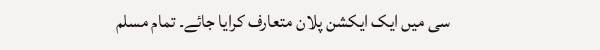سی میں ایک ایکشن پلان متعارف کرایا جائے۔ تمام مسلم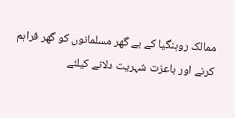ممالک روہنگیا کے بے گھر مسلمانوں کو گھر فراہم کرنے اور باعزت شہریت دلانے کیلئے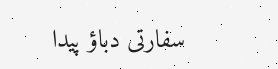سفارتی دباؤ پیدا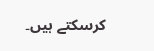کرسکتے ہیں۔